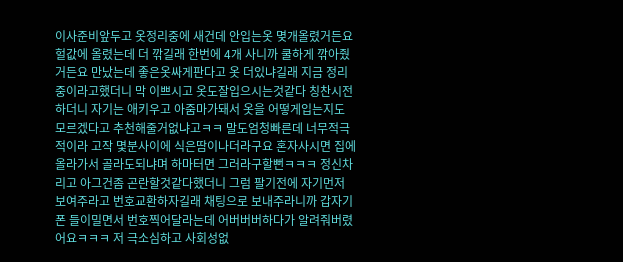이사준비앞두고 옷정리중에 새건데 안입는옷 몆개올렸거든요 헐값에 올렸는데 더 깎길래 한번에 4개 사니까 쿨하게 깎아줬거든요 만났는데 좋은옷싸게판다고 옷 더있냐길래 지금 정리중이라고했더니 막 이쁘시고 옷도잘입으시는것같다 칭찬시전하더니 자기는 애키우고 아줌마가돼서 옷을 어떻게입는지도 모르겠다고 추천해줄거없냐고ㅋㅋ 말도엄청빠른데 너무적극적이라 고작 몇분사이에 식은땀이나더라구요 혼자사시면 집에 올라가서 골라도되냐며 하마터면 그러라구할뻔ㅋㅋㅋ 정신차리고 아그건좀 곤란할것같다했더니 그럼 팔기전에 자기먼저 보여주라고 번호교환하자길래 채팅으로 보내주라니까 갑자기 폰 들이밀면서 번호찍어달라는데 어버버버하다가 알려줘버렸어요ㅋㅋㅋ 저 극소심하고 사회성없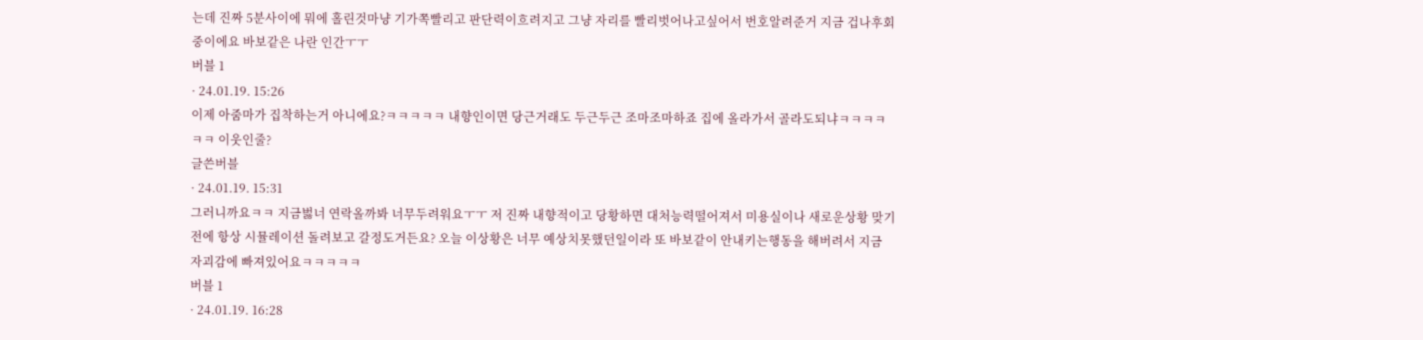는데 진짜 5분사이에 뭐에 홀린것마냥 기가쪽빨리고 판단력이흐려지고 그냥 자리를 빨리벗어나고싶어서 번호알려준거 지금 겁나후회중이에요 바보같은 나란 인간ㅜㅜ
버블 1
· 24.01.19. 15:26
이제 아줌마가 집착하는거 아니에요?ㅋㅋㅋㅋㅋ 내향인이면 당근거래도 두근두근 조마조마하죠 집에 올라가서 골라도되냐ㅋㅋㅋㅋㅋㅋ 이웃인줄?
글쓴버블
· 24.01.19. 15:31
그러니까요ㅋㅋ 지금벓너 연락올까봐 너무두려워요ㅜㅜ 저 진짜 내향적이고 당황하면 대처능력떨어져서 미용실이나 새로운상황 맞기전에 항상 시뮬레이션 돌려보고 갈정도거든요? 오늘 이상황은 너무 예상치못했던일이라 또 바보같이 안내키는행동을 해버려서 지금 자괴감에 빠져있어요ㅋㅋㅋㅋㅋ
버블 1
· 24.01.19. 16:28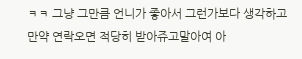ㅋㅋ 그냥 그만큼 언니가 좋아서 그런가보다 생각하고 만약 연락오면 적당히 받아쥬고말아여 아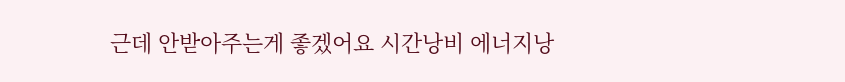근데 안받아주는게 좋겠어요 시간낭비 에너지낭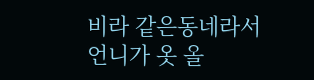비라 같은동네라서 언니가 옷 올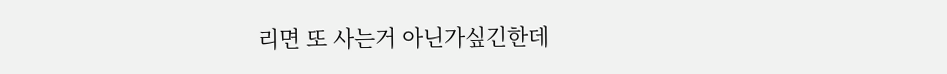리면 또 사는거 아닌가싶긴한데